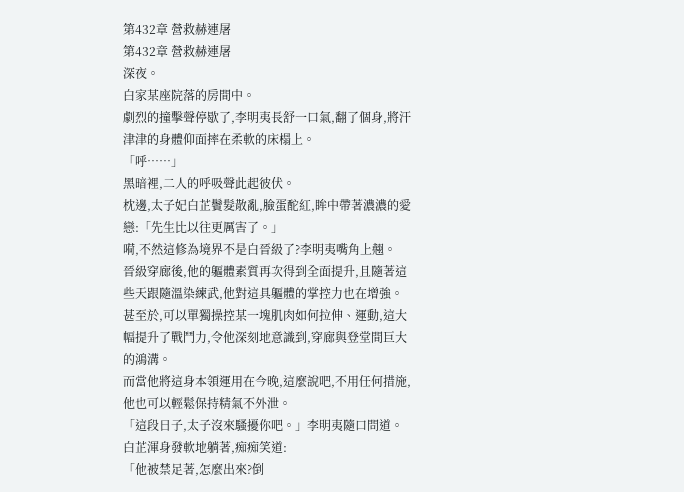第432章 營救赫連屠
第432章 營救赫連屠
深夜。
白家某座院落的房間中。
劇烈的撞擊聲停歇了,李明夷長舒一口氣,翻了個身,將汗津津的身體仰面摔在柔軟的床榻上。
「呼……」
黑暗裡,二人的呼吸聲此起彼伏。
枕邊,太子妃白芷鬢髮散亂,臉蛋酡紅,眸中帶著濃濃的愛戀:「先生比以往更厲害了。」
嗬,不然這修為境界不是白晉級了?李明夷嘴角上翹。
晉級穿廊後,他的軀體素質再次得到全面提升,且隨著這些天跟隨溫染練武,他對這具軀體的掌控力也在增強。
甚至於,可以單獨操控某一塊肌肉如何拉伸、運動,這大幅提升了戰鬥力,令他深刻地意識到,穿廊與登堂間巨大的鴻溝。
而當他將這身本領運用在今晚,這麼說吧,不用任何措施,他也可以輕鬆保持精氣不外泄。
「這段日子,太子沒來騷擾你吧。」李明夷隨口問道。
白芷渾身發軟地躺著,痴痴笑道:
「他被禁足著,怎麼出來?倒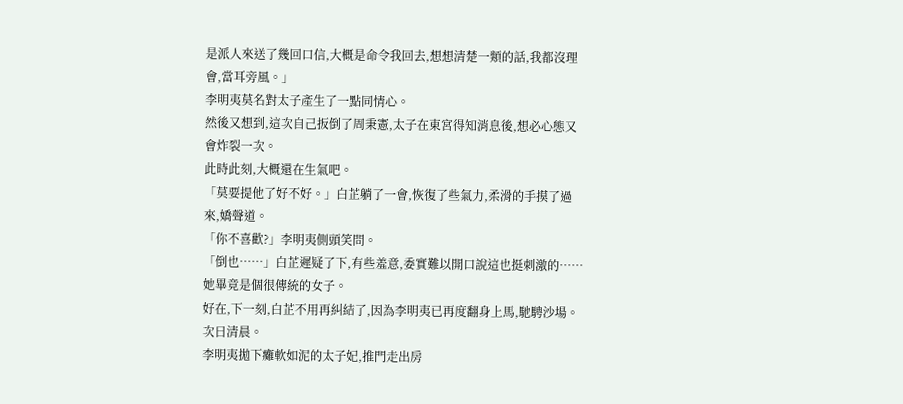是派人來送了幾回口信,大概是命令我回去,想想清楚一類的話,我都沒理會,當耳旁風。」
李明夷莫名對太子產生了一點同情心。
然後又想到,這次自己扳倒了周秉憲,太子在東宮得知消息後,想必心態又會炸裂一次。
此時此刻,大概還在生氣吧。
「莫要提他了好不好。」白芷躺了一會,恢復了些氣力,柔滑的手摸了過來,嬌聲道。
「你不喜歡?」李明夷側頭笑問。
「倒也……」白芷遲疑了下,有些羞意,委實難以開口說這也挺刺激的……
她畢竟是個很傳統的女子。
好在,下一刻,白芷不用再糾結了,因為李明夷已再度翻身上馬,馳騁沙場。
次日清晨。
李明夷拋下癱軟如泥的太子妃,推門走出房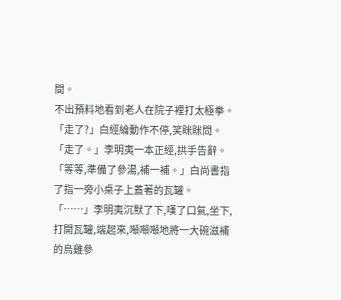間。
不出預料地看到老人在院子裡打太極拳。
「走了?」白經綸動作不停,笑眯眯問。
「走了。」李明夷一本正經,拱手告辭。
「等等,準備了參湯,補一補。」白尚書指了指一旁小桌子上蓋著的瓦罐。
「……」李明夷沉默了下,嘆了口氣,坐下,打開瓦罐,端起來,噸噸噸地將一大碗滋補的烏雞參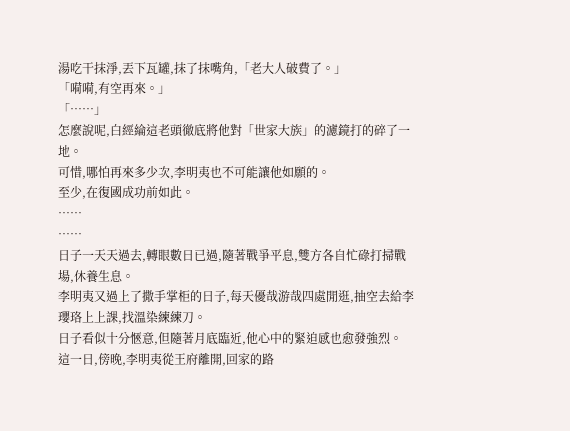湯吃干抹淨,丟下瓦罐,抹了抹嘴角,「老大人破費了。」
「嗬嗬,有空再來。」
「……」
怎麼說呢,白經綸這老頭徹底將他對「世家大族」的濾鏡打的碎了一地。
可惜,哪怕再來多少次,李明夷也不可能讓他如願的。
至少,在復國成功前如此。
……
……
日子一天天過去,轉眼數日已過,隨著戰爭平息,雙方各自忙碌打掃戰場,休養生息。
李明夷又過上了撒手掌柜的日子,每天優哉游哉四處閒逛,抽空去給李瓔珞上上課,找溫染練練刀。
日子看似十分愜意,但隨著月底臨近,他心中的緊迫感也愈發強烈。
這一日,傍晚,李明夷從王府離開,回家的路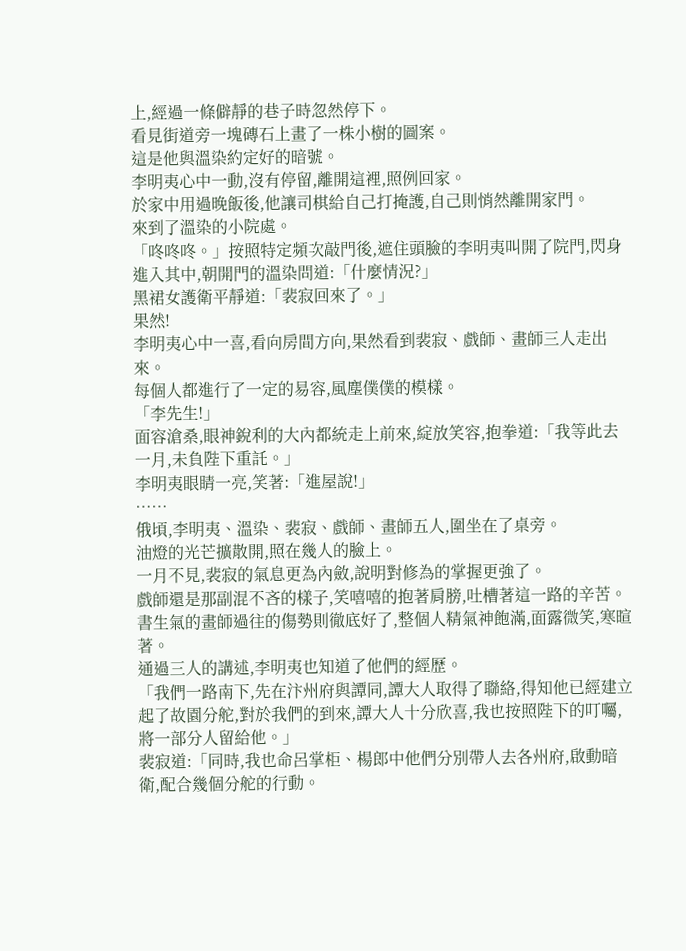上,經過一條僻靜的巷子時忽然停下。
看見街道旁一塊磚石上畫了一株小樹的圖案。
這是他與溫染約定好的暗號。
李明夷心中一動,沒有停留,離開這裡,照例回家。
於家中用過晚飯後,他讓司棋給自己打掩護,自己則悄然離開家門。
來到了溫染的小院處。
「咚咚咚。」按照特定頻次敲門後,遮住頭臉的李明夷叫開了院門,閃身進入其中,朝開門的溫染問道:「什麼情況?」
黑裙女護衛平靜道:「裴寂回來了。」
果然!
李明夷心中一喜,看向房間方向,果然看到裴寂、戲師、畫師三人走出來。
每個人都進行了一定的易容,風塵僕僕的模樣。
「李先生!」
面容滄桑,眼神銳利的大內都統走上前來,綻放笑容,抱拳道:「我等此去一月,未負陛下重託。」
李明夷眼睛一亮,笑著:「進屋說!」
……
俄頃,李明夷、溫染、裴寂、戲師、畫師五人,圍坐在了桌旁。
油燈的光芒擴散開,照在幾人的臉上。
一月不見,裴寂的氣息更為內斂,說明對修為的掌握更強了。
戲師還是那副混不吝的樣子,笑嘻嘻的抱著肩膀,吐槽著這一路的辛苦。
書生氣的畫師過往的傷勢則徹底好了,整個人精氣神飽滿,面露微笑,寒暄著。
通過三人的講述,李明夷也知道了他們的經歷。
「我們一路南下,先在汴州府與譚同,譚大人取得了聯絡,得知他已經建立起了故園分舵,對於我們的到來,譚大人十分欣喜,我也按照陛下的叮囑,將一部分人留給他。」
裴寂道:「同時,我也命呂掌柜、楊郎中他們分別帶人去各州府,啟動暗衛,配合幾個分舵的行動。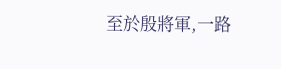至於殷將軍,一路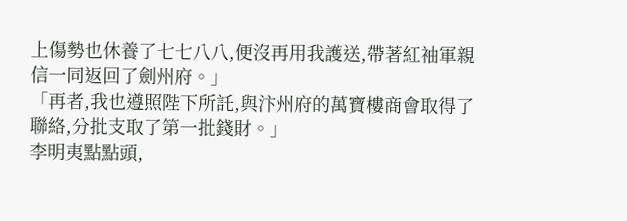上傷勢也休養了七七八八,便沒再用我護送,帶著紅袖軍親信一同返回了劍州府。」
「再者,我也遵照陛下所託,與汴州府的萬寶樓商會取得了聯絡,分批支取了第一批錢財。」
李明夷點點頭,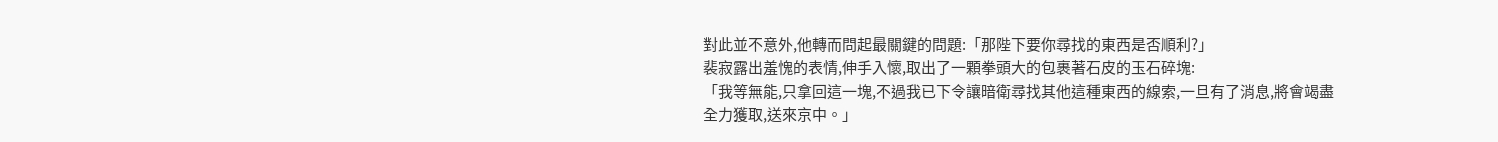對此並不意外,他轉而問起最關鍵的問題:「那陛下要你尋找的東西是否順利?」
裴寂露出羞愧的表情,伸手入懷,取出了一顆拳頭大的包裹著石皮的玉石碎塊:
「我等無能,只拿回這一塊,不過我已下令讓暗衛尋找其他這種東西的線索,一旦有了消息,將會竭盡全力獲取,送來京中。」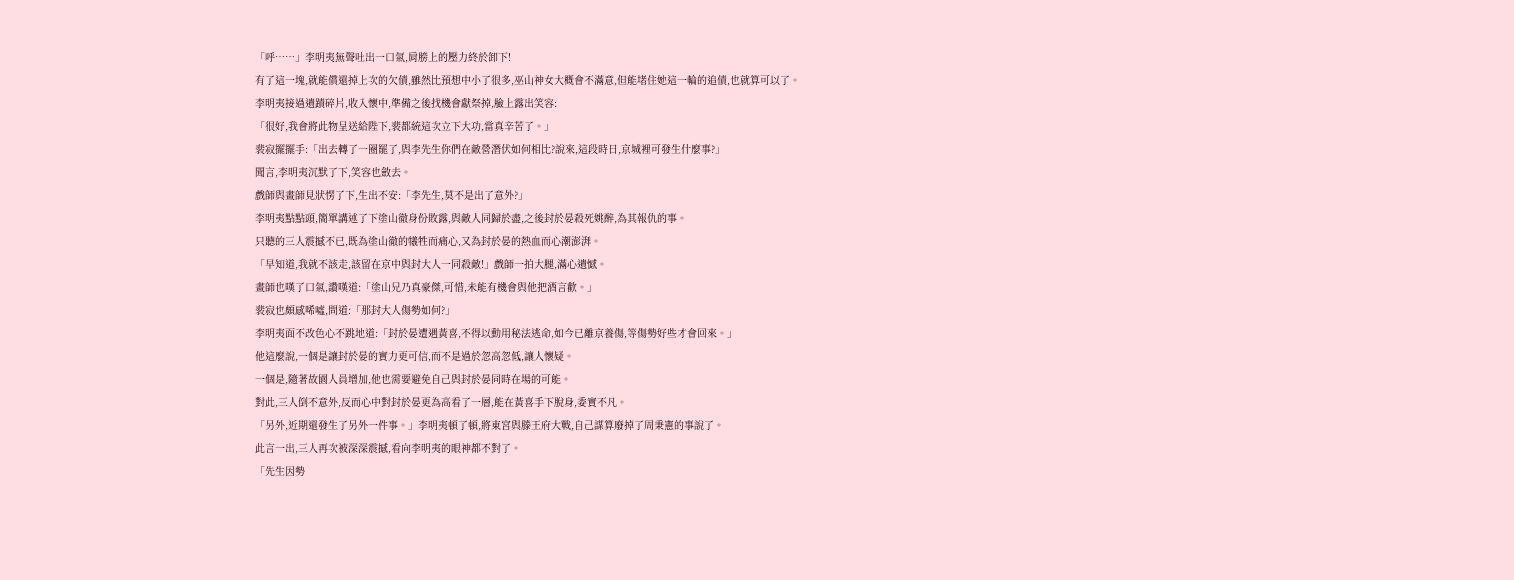「呼……」李明夷無聲吐出一口氣,肩膀上的壓力終於卸下!
有了這一塊,就能償還掉上次的欠債,雖然比預想中小了很多,巫山神女大概會不滿意,但能堵住她這一輪的追債,也就算可以了。
李明夷接過遺蹟碎片,收入懷中,準備之後找機會獻祭掉,臉上露出笑容:
「很好,我會將此物呈送給陛下,裴都統這次立下大功,當真辛苦了。」
裴寂擺擺手:「出去轉了一圈罷了,與李先生你們在敵營潛伏如何相比?說來,這段時日,京城裡可發生什麼事?」
聞言,李明夷沉默了下,笑容也斂去。
戲師與畫師見狀愣了下,生出不安:「李先生,莫不是出了意外?」
李明夷點點頭,簡單講述了下塗山徹身份敗露,與敵人同歸於盡,之後封於晏殺死姚醉,為其報仇的事。
只聽的三人震撼不已,既為塗山徹的犧牲而痛心,又為封於晏的熱血而心潮澎湃。
「早知道,我就不該走,該留在京中與封大人一同殺敵!」戲師一拍大腿,滿心遺憾。
畫師也嘆了口氣,讚嘆道:「塗山兄乃真豪傑,可惜,未能有機會與他把酒言歡。」
裴寂也頗感唏噓,問道:「那封大人傷勢如何?」
李明夷面不改色心不跳地道:「封於晏遭遇黃喜,不得以動用秘法逃命,如今已離京養傷,等傷勢好些才會回來。」
他這麼說,一個是讓封於晏的實力更可信,而不是過於忽高忽低,讓人懷疑。
一個是,隨著故園人員增加,他也需要避免自己與封於晏同時在場的可能。
對此,三人倒不意外,反而心中對封於晏更為高看了一層,能在黃喜手下脫身,委實不凡。
「另外,近期還發生了另外一件事。」李明夷頓了頓,將東宮與滕王府大戰,自己謀算廢掉了周秉憲的事說了。
此言一出,三人再次被深深震撼,看向李明夷的眼神都不對了。
「先生因勢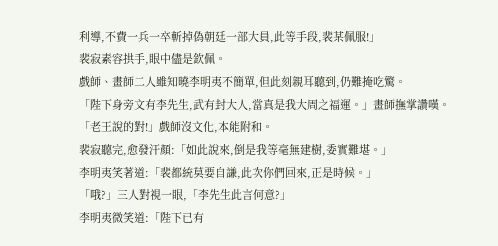利導,不費一兵一卒斬掉偽朝廷一部大員,此等手段,裴某佩服!」
裴寂素容拱手,眼中儘是欽佩。
戲師、畫師二人雖知曉李明夷不簡單,但此刻親耳聽到,仍難掩吃驚。
「陛下身旁文有李先生,武有封大人,當真是我大周之福運。」畫師撫掌讚嘆。
「老王說的對!」戲師沒文化,本能附和。
裴寂聽完,愈發汗顏:「如此說來,倒是我等毫無建樹,委實難堪。」
李明夷笑著道:「裴都統莫要自謙,此次你們回來,正是時候。」
「哦?」三人對視一眼,「李先生此言何意?」
李明夷微笑道:「陛下已有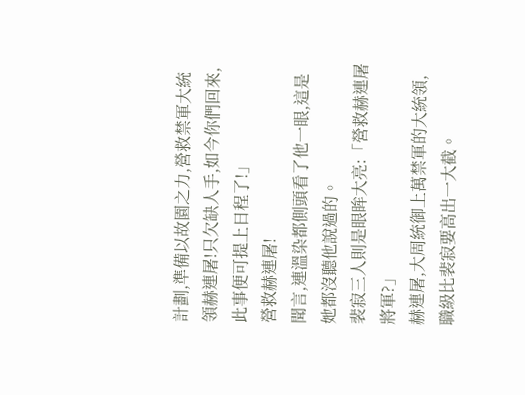計劃,準備以故園之力,營救禁軍大統領赫連屠!只欠缺人手,如今你們回來,此事便可提上日程了!」
營救赫連屠!
聞言,連溫染都側頭看了他一眼,這是她都沒聽他說過的。
裴寂三人則是眼眸大亮:「營救赫連屠將軍?」
赫連屠,大周統御上萬禁軍的大統領,職級比裴寂要高出一大截。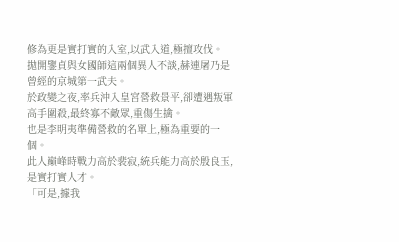修為更是實打實的入室,以武入道,極擅攻伐。
拋開鑒貞與女國師這兩個異人不談,赫連屠乃是曾經的京城第一武夫。
於政變之夜,率兵沖入皇宮營救景平,卻遭遇叛軍高手圍殺,最終寡不敵眾,重傷生擒。
也是李明夷準備營救的名單上,極為重要的一個。
此人巔峰時戰力高於裴寂,統兵能力高於殷良玉,是實打實人才。
「可是,據我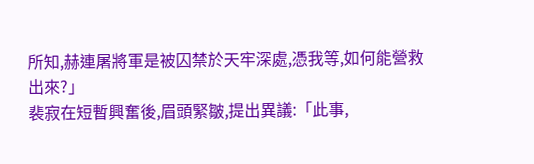所知,赫連屠將軍是被囚禁於天牢深處,憑我等,如何能營救出來?」
裴寂在短暫興奮後,眉頭緊皺,提出異議:「此事,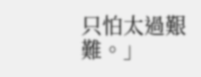只怕太過艱難。」